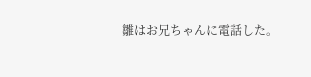雛はお兄ちゃんに電話した。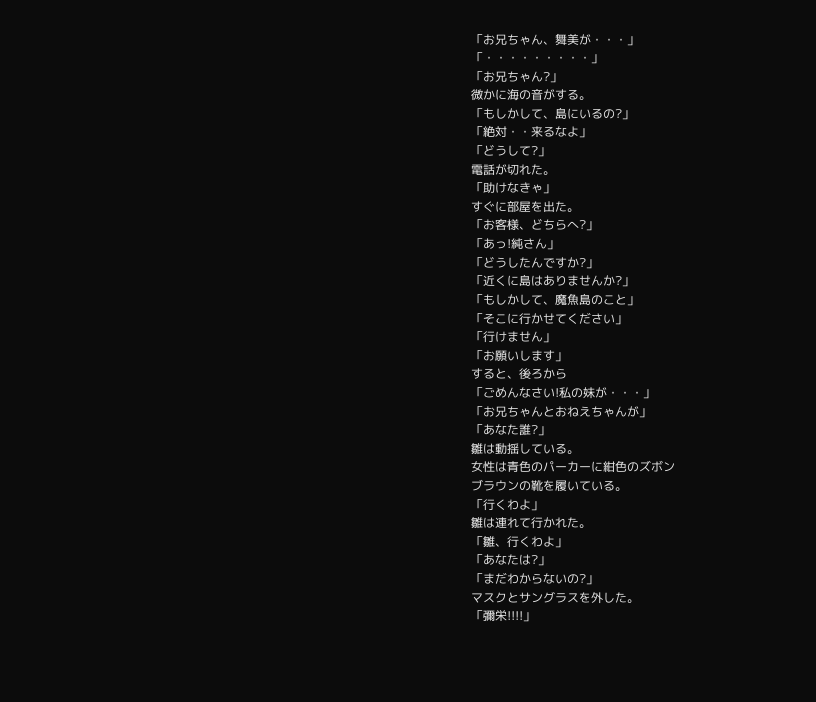「お兄ちゃん、舞美が・・・」
「・・・・・・・・・」
「お兄ちゃん?」
微かに海の音がする。
「もしかして、島にいるの?」
「絶対・・来るなよ」
「どうして?」
電話が切れた。
「助けなきゃ」
すぐに部屋を出た。
「お客様、どちらへ?」
「あっ!純さん」
「どうしたんですか?」
「近くに島はありませんか?」
「もしかして、魔魚島のこと」
「そこに行かせてください」
「行けません」
「お願いします」
すると、後ろから
「ごめんなさい!私の妹が・・・」
「お兄ちゃんとおねえちゃんが」
「あなた誰?」
雛は動揺している。
女性は青色のパーカーに紺色のズボン
ブラウンの靴を履いている。
「行くわよ」
雛は連れて行かれた。
「雛、行くわよ」
「あなたは?」
「まだわからないの?」
マスクとサングラスを外した。
「彌栄!!!!」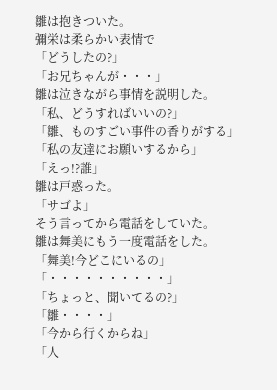雛は抱きついた。
彌栄は柔らかい表情で
「どうしたの?」
「お兄ちゃんが・・・」
雛は泣きながら事情を説明した。
「私、どうすればいいの?」
「雛、ものすごい事件の香りがする」
「私の友達にお願いするから」
「えっ!?誰」
雛は戸惑った。
「サゴよ」
そう言ってから電話をしていた。
雛は舞美にもう一度電話をした。
「舞美!今どこにいるの」
「・・・・・・・・・・」
「ちょっと、聞いてるの?」
「雛・・・・」
「今から行くからね」
「人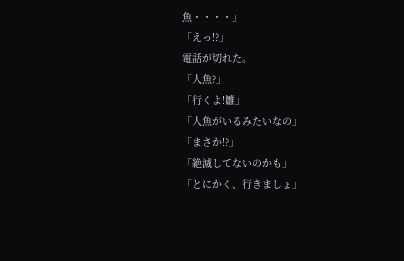魚・・・・」
「えっ!?」
電話が切れた。
「人魚?」
「行くよ!雛」
「人魚がいるみたいなの」
「まさか!?」
「絶滅してないのかも」
「とにかく、行きましょ」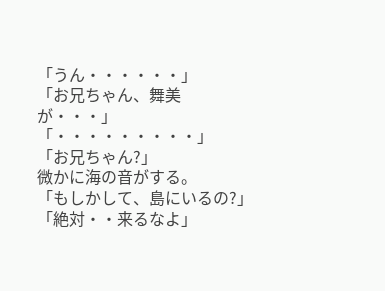「うん・・・・・・」
「お兄ちゃん、舞美が・・・」
「・・・・・・・・・」
「お兄ちゃん?」
微かに海の音がする。
「もしかして、島にいるの?」
「絶対・・来るなよ」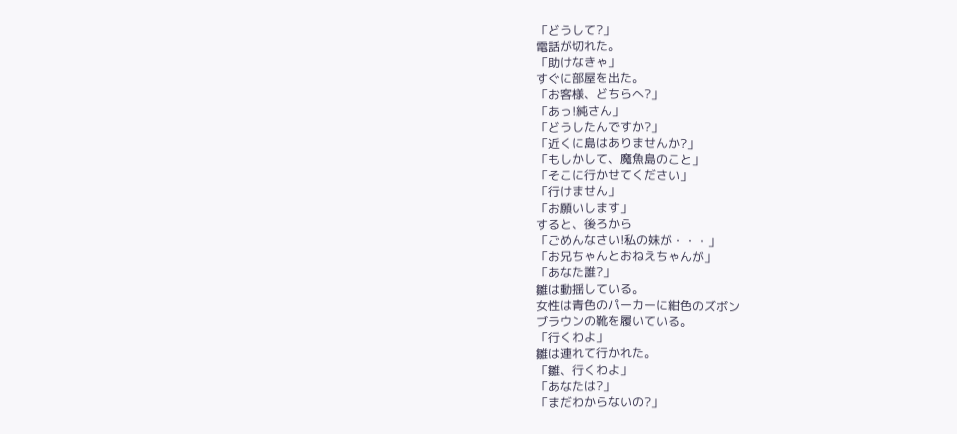「どうして?」
電話が切れた。
「助けなきゃ」
すぐに部屋を出た。
「お客様、どちらへ?」
「あっ!純さん」
「どうしたんですか?」
「近くに島はありませんか?」
「もしかして、魔魚島のこと」
「そこに行かせてください」
「行けません」
「お願いします」
すると、後ろから
「ごめんなさい!私の妹が・・・」
「お兄ちゃんとおねえちゃんが」
「あなた誰?」
雛は動揺している。
女性は青色のパーカーに紺色のズボン
ブラウンの靴を履いている。
「行くわよ」
雛は連れて行かれた。
「雛、行くわよ」
「あなたは?」
「まだわからないの?」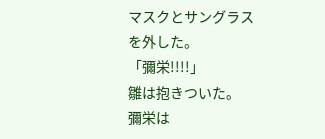マスクとサングラスを外した。
「彌栄!!!!」
雛は抱きついた。
彌栄は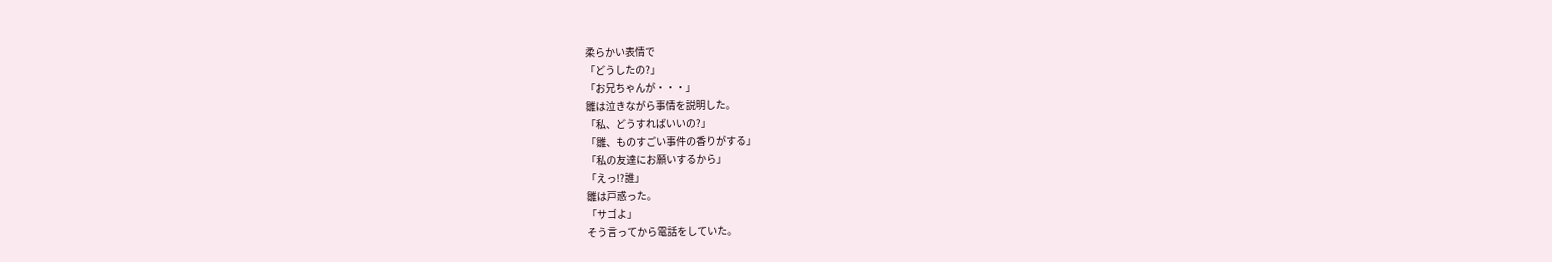柔らかい表情で
「どうしたの?」
「お兄ちゃんが・・・」
雛は泣きながら事情を説明した。
「私、どうすればいいの?」
「雛、ものすごい事件の香りがする」
「私の友達にお願いするから」
「えっ!?誰」
雛は戸惑った。
「サゴよ」
そう言ってから電話をしていた。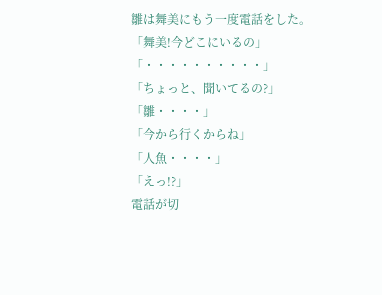雛は舞美にもう一度電話をした。
「舞美!今どこにいるの」
「・・・・・・・・・・」
「ちょっと、聞いてるの?」
「雛・・・・」
「今から行くからね」
「人魚・・・・」
「えっ!?」
電話が切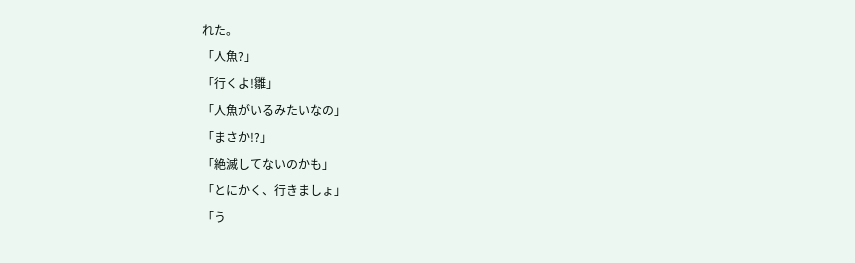れた。
「人魚?」
「行くよ!雛」
「人魚がいるみたいなの」
「まさか!?」
「絶滅してないのかも」
「とにかく、行きましょ」
「う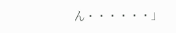ん・・・・・・」